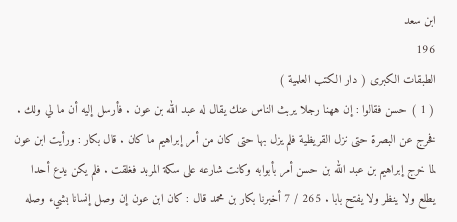ابن سعد
196
الطبقات الكبرى ( دار الكتب العلمية )
( 1 ) حسن فقالوا : إن ههنا رجلا يربث الناس عنك يقال له عبد الله بن عون . فأرسل إليه أن ما لي ولك . فخرج عن البصرة حتى نزل القريظية فلم يزل بها حتى كان من أمر إبراهيم ما كان . قال بكار : ورأيت ابن عون لما خرج إبراهيم بن عبد الله بن حسن أمر بأبوابه وكانت شارعه على سكة المربد فغلقت . فلم يكن يدع أحدا يطلع ولا ينظر ولا يفتح بابا . 265 / 7 أخبرنا بكار بن محمد قال : كان ابن عون إن وصل إنسانا بشيء وصله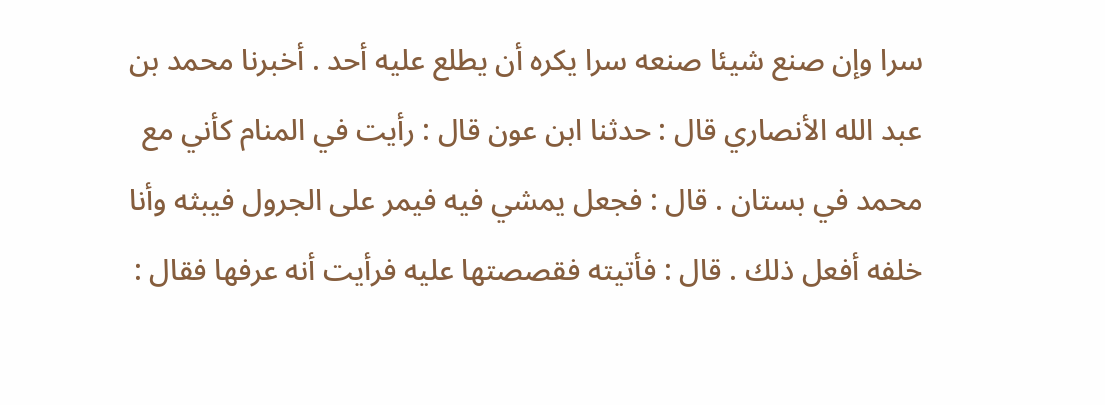سرا وإن صنع شيئا صنعه سرا يكره أن يطلع عليه أحد . أخبرنا محمد بن عبد الله الأنصاري قال : حدثنا ابن عون قال : رأيت في المنام كأني مع محمد في بستان . قال : فجعل يمشي فيه فيمر على الجرول فيبثه وأنا خلفه أفعل ذلك . قال : فأتيته فقصصتها عليه فرأيت أنه عرفها فقال :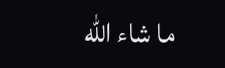ما شاء الله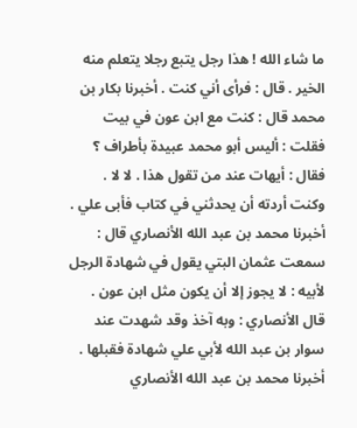ما شاء الله ! هذا رجل يتبع رجلا يتعلم منه الخير . قال : فرأى أني كنت . أخبرنا بكار بن محمد قال : كنت مع ابن عون في بيت فقلت : أليس أبو محمد عبيدة بأطراف ؟ فقال : أيهات عند من تقول هذا . لا لا . وكنت أردته أن يحدثني في كتاب فأبى علي . أخبرنا محمد بن عبد الله الأنصاري قال : سمعت عثمان البتي يقول في شهادة الرجل لأبيه : لا يجوز إلا أن يكون مثل ابن عون . قال الأنصاري : وبه آخذ وقد شهدت عند سوار بن عبد الله لأبي علي شهادة فقبلها . أخبرنا محمد بن عبد الله الأنصاري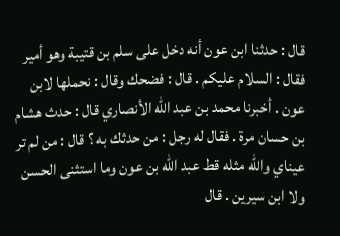قال : حدثنا ابن عون أنه دخل على سلم بن قتيبة وهو أمير فقال : السلام عليكم . قال : فضحك وقال : نحملها لابن عون . أخبرنا محمد بن عبد الله الأنصاري قال : حدث هشام بن حسان مرة . فقال له رجل : من حدثك به ؟ قال : من لم تر عيناي والله مثله قط عبد الله بن عون وما استثنى الحسن ولا ابن سيرين . قال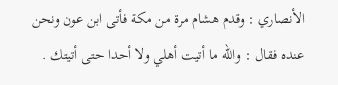الأنصاري : وقدم هشام مرة من مكة فأتى ابن عون ونحن عنده فقال : والله ما أتيت أهلي ولا أحدا حتى أتيتك .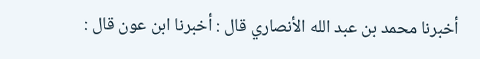أخبرنا محمد بن عبد الله الأنصاري قال : أخبرنا ابن عون قال :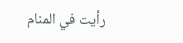رأيت في المنام